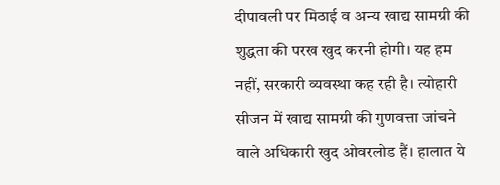दीपावली पर मिठाई व अन्य खाद्य सामग्री की शुद्धता की परख खुद करनी होगी। यह हम नहीं, सरकारी व्यवस्था कह रही है। त्योहारी सीजन में खाद्य सामग्री की गुणवत्ता जांचने वाले अधिकारी खुद ओवरलोड हैं। हालात ये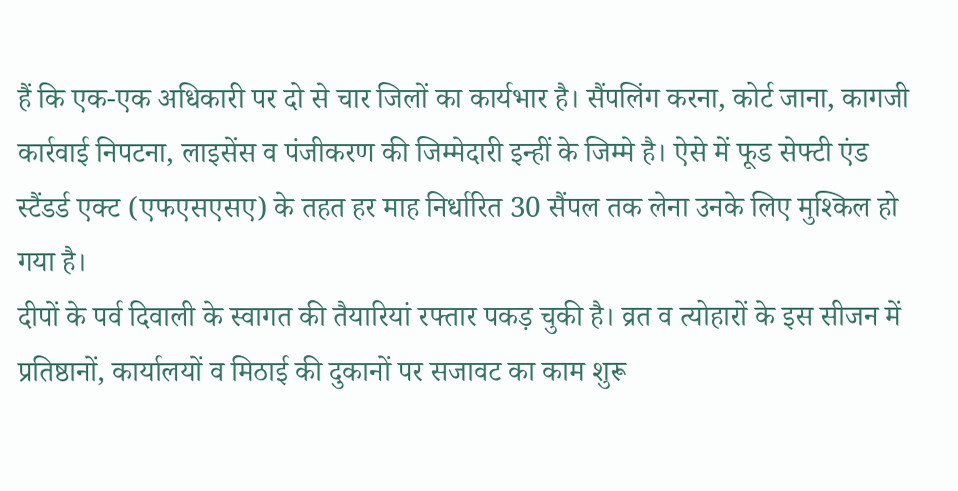हैं कि एक-एक अधिकारी पर दो से चार जिलों का कार्यभार है। सैंपलिंग करना, कोर्ट जाना, कागजी कार्रवाई निपटना, लाइसेंस व पंजीकरण की जिम्मेदारी इन्हीं के जिम्मे है। ऐसे में फूड सेफ्टी एंड स्टैंडर्ड एक्ट (एफएसएसए) के तहत हर माह निर्धारित 30 सैंपल तक लेना उनके लिए मुश्किल हो गया है।
दीपों के पर्व दिवाली के स्वागत की तैयारियां रफ्तार पकड़ चुकी है। व्रत व त्योहारों के इस सीजन में प्रतिष्ठानों, कार्यालयों व मिठाई की दुकानों पर सजावट का काम शुरू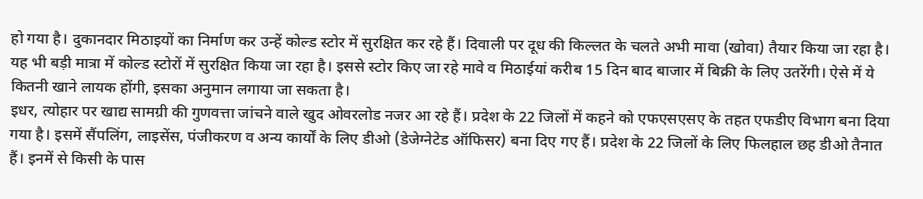हो गया है। दुकानदार मिठाइयों का निर्माण कर उन्हें कोल्ड स्टोर में सुरक्षित कर रहे हैं। दिवाली पर दूध की किल्लत के चलते अभी मावा (खोवा) तैयार किया जा रहा है। यह भी बड़ी मात्रा में कोल्ड स्टोरों में सुरक्षित किया जा रहा है। इससे स्टोर किए जा रहे मावे व मिठाईयां करीब 15 दिन बाद बाजार में बिक्री के लिए उतरेंगी। ऐसे में ये कितनी खाने लायक होंगी, इसका अनुमान लगाया जा सकता है।
इधर, त्योहार पर खाद्य सामग्री की गुणवत्ता जांचने वाले खुद ओवरलोड नजर आ रहे हैं। प्रदेश के 22 जिलों में कहने को एफएसएसए के तहत एफडीए विभाग बना दिया गया है। इसमें सैंपलिंग, लाइसेंस, पंजीकरण व अन्य कार्यों के लिए डीओ (डेजेग्नेटेड ऑफिसर) बना दिए गए हैं। प्रदेश के 22 जिलों के लिए फिलहाल छह डीओ तैनात हैं। इनमें से किसी के पास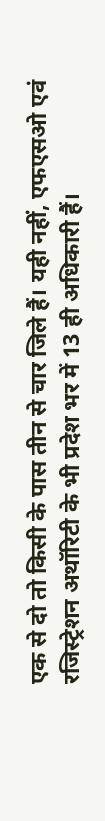एक से दो तो किसी के पास तीन से चार जिले हैं। यही नहीं, एफएसओ एवं रजिस्ट्रेशन अथॉरिटी के भी प्रदेश भर में 13 ही अधिकारी हैं।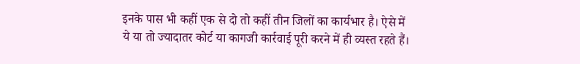इनके पास भी कहीं एक से दो तो कहीं तीन जिलों का कार्यभार है। ऐसे में ये या तो ज्यादातर कोर्ट या कागजी कार्रवाई पूरी करने में ही व्यस्त रहते हैं।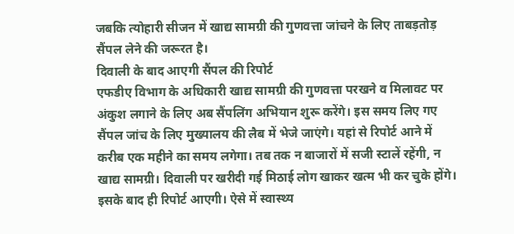जबकि त्योहारी सीजन में खाद्य सामग्री की गुणवत्ता जांचने के लिए ताबड़तोड़ सैंपल लेने की जरूरत है।
दिवाली के बाद आएगी सैंपल की रिपोर्ट
एफडीए विभाग के अधिकारी खाद्य सामग्री की गुणवत्ता परखने व मिलावट पर अंकुश लगाने के लिए अब सैंपलिंग अभियान शुरू करेंगे। इस समय लिए गए सैंपल जांच के लिए मुख्यालय की लैब में भेजे जाएंगे। यहां से रिपोर्ट आने में करीब एक महीने का समय लगेगा। तब तक न बाजारों में सजी स्टालें रहेंगी, न खाद्य सामग्री। दिवाली पर खरीदी गई मिठाई लोग खाकर खत्म भी कर चुके होंगे। इसके बाद ही रिपोर्ट आएगी। ऐसे में स्वास्थ्य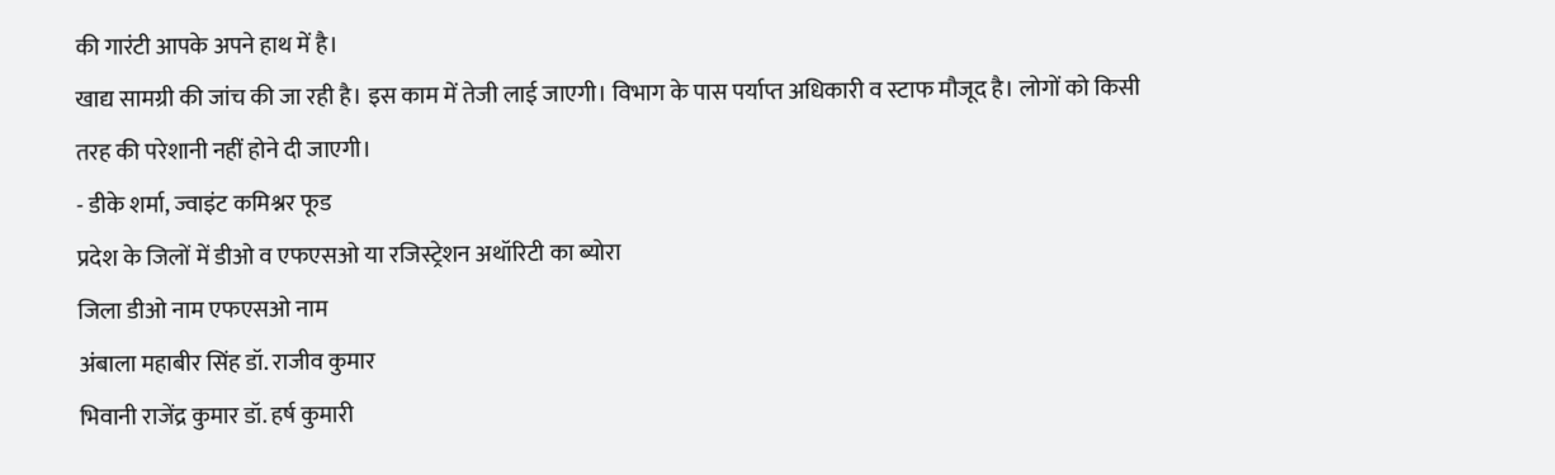की गारंटी आपके अपने हाथ में है।
खाद्य सामग्री की जांच की जा रही है। इस काम में तेजी लाई जाएगी। विभाग के पास पर्याप्त अधिकारी व स्टाफ मौजूद है। लोगों को किसी तरह की परेशानी नहीं होने दी जाएगी।
- डीके शर्मा, ज्वाइंट कमिश्नर फूड
प्रदेश के जिलों में डीओ व एफएसओ या रजिस्ट्रेशन अथॉरिटी का ब्योरा
जिला डीओ नाम एफएसओ नाम
अंबाला महाबीर सिंह डॉ. राजीव कुमार
भिवानी राजेंद्र कुमार डॉ. हर्ष कुमारी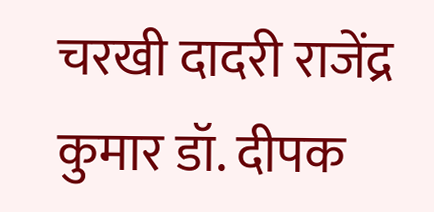चरखी दादरी राजेंद्र कुमार डॉ. दीपक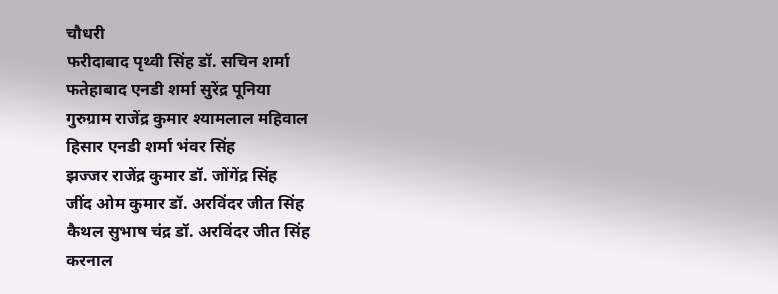चौधरी
फरीदाबाद पृथ्वी सिंह डॉ. सचिन शर्मा
फतेहाबाद एनडी शर्मा सुरेंद्र पूनिया
गुरुग्राम राजेंद्र कुमार श्यामलाल महिवाल
हिसार एनडी शर्मा भंवर सिंह
झज्जर राजेंद्र कुमार डॉ. जोंगेंद्र सिंह
जींद ओम कुमार डॉ. अरविंदर जीत सिंह
कैथल सुभाष चंद्र डॉ. अरविंदर जीत सिंह
करनाल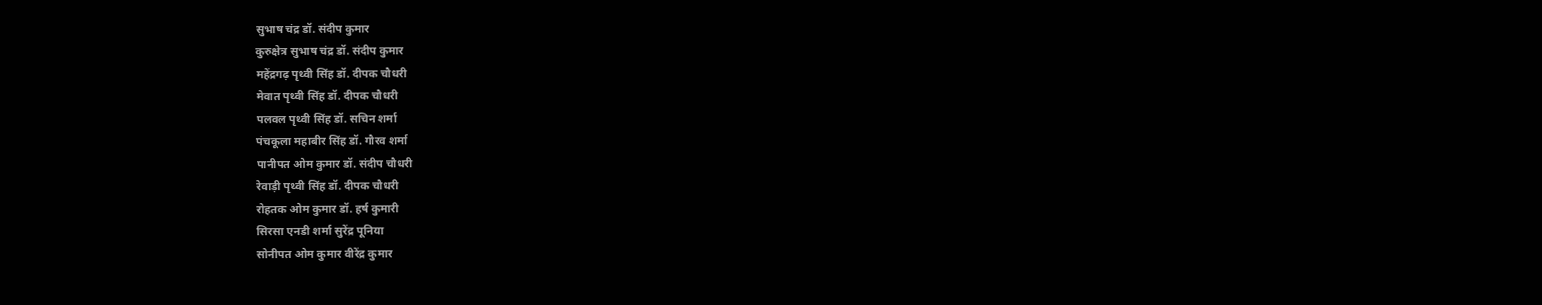सुभाष चंद्र डॉ. संदीप कुमार
कुरुक्षेत्र सुभाष चंद्र डॉ. संदीप कुमार
महेंद्रगढ़ पृथ्वी सिंह डॉ. दीपक चौधरी
मेवात पृथ्वी सिंह डॉ. दीपक चौधरी
पलवल पृथ्वी सिंह डॉ. सचिन शर्मा
पंचकूला महाबीर सिंह डॉ. गौरव शर्मा
पानीपत ओम कुमार डॉ. संदीप चौधरी
रेवाड़ी पृथ्वी सिंह डॉ. दीपक चौधरी
रोहतक ओम कुमार डॉ. हर्ष कुमारी
सिरसा एनडी शर्मा सुरेंद्र पूनिया
सोनीपत ओम कुमार वीरेंद्र कुमार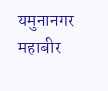यमुनानगर महाबीर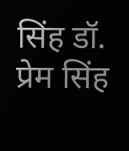सिंह डॉ. प्रेम सिंह